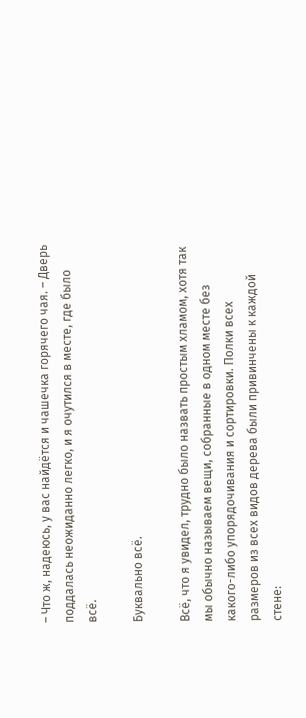– Что ж, надеюсь, у вас найдётся и чашечка горячего чая. – Дверь поддалась неожиданно легко, и я очутился в месте, где было всё.

Буквально всё.

Всё, что я увидел, трудно было назвать простым хламом, хотя так мы обычно называем вещи, собранные в одном месте без какого-либо упорядочивания и сортировки. Полки всех размеров из всех видов дерева были привинчены к каждой стене: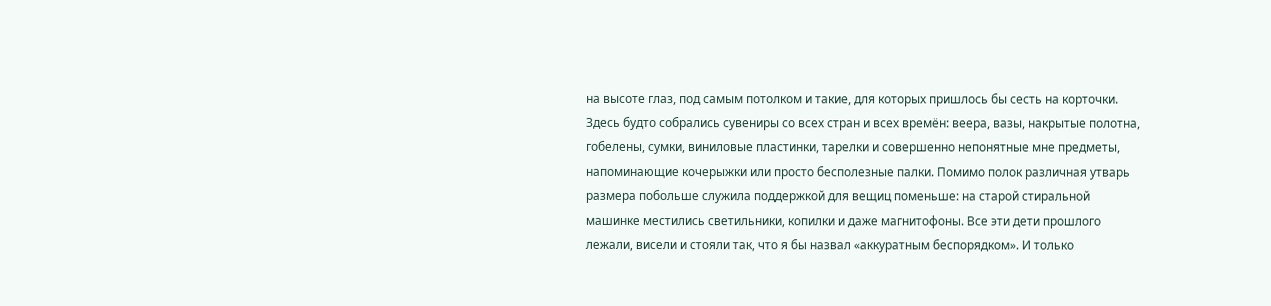на высоте глаз, под самым потолком и такие, для которых пришлось бы сесть на корточки. Здесь будто собрались сувениры со всех стран и всех времён: веера, вазы, накрытые полотна, гобелены, сумки, виниловые пластинки, тарелки и совершенно непонятные мне предметы, напоминающие кочерыжки или просто бесполезные палки. Помимо полок различная утварь размера побольше служила поддержкой для вещиц поменьше: на старой стиральной машинке местились светильники, копилки и даже магнитофоны. Все эти дети прошлого лежали, висели и стояли так, что я бы назвал «аккуратным беспорядком». И только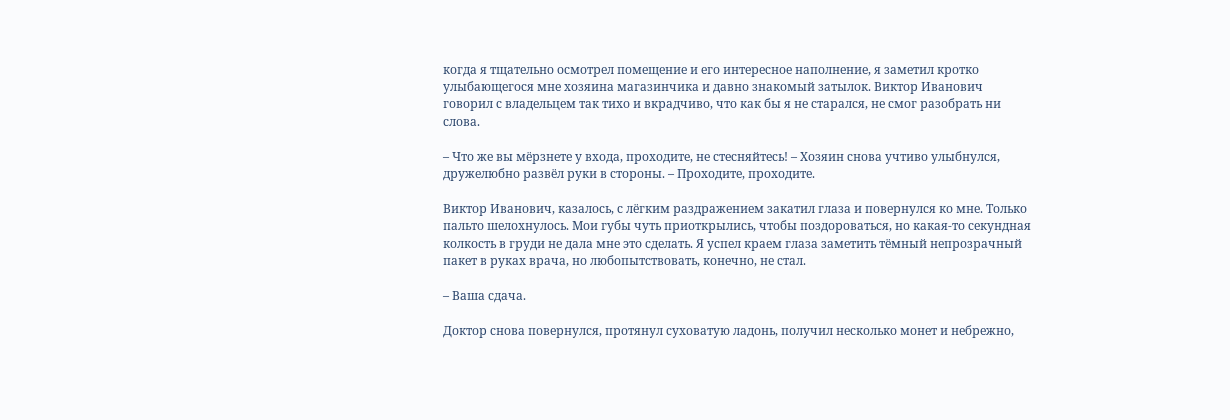когда я тщательно осмотрел помещение и его интересное наполнение, я заметил кротко улыбающегося мне хозяина магазинчика и давно знакомый затылок. Виктор Иванович говорил с владельцем так тихо и вкрадчиво, что как бы я не старался, не смог разобрать ни слова.

– Что же вы мёрзнете у входа, проходите, не стесняйтесь! – Хозяин снова учтиво улыбнулся, дружелюбно развёл руки в стороны. – Проходите, проходите.

Виктор Иванович, казалось, с лёгким раздражением закатил глаза и повернулся ко мне. Только пальто шелохнулось. Мои губы чуть приоткрылись, чтобы поздороваться, но какая-то секундная колкость в груди не дала мне это сделать. Я успел краем глаза заметить тёмный непрозрачный пакет в руках врача, но любопытствовать, конечно, не стал.

– Ваша сдача.

Доктор снова повернулся, протянул суховатую ладонь, получил несколько монет и небрежно,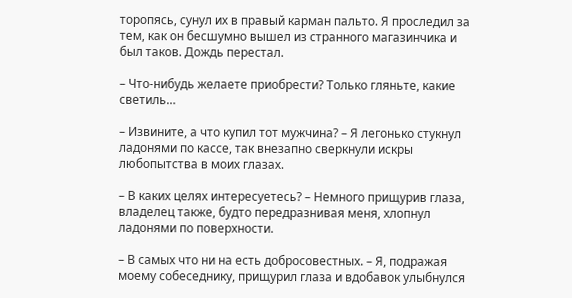торопясь, сунул их в правый карман пальто. Я проследил за тем, как он бесшумно вышел из странного магазинчика и был таков. Дождь перестал.

– Что-нибудь желаете приобрести? Только гляньте, какие светиль…

– Извините, а что купил тот мужчина? – Я легонько стукнул ладонями по кассе, так внезапно сверкнули искры любопытства в моих глазах.

– В каких целях интересуетесь? – Немного прищурив глаза, владелец также, будто передразнивая меня, хлопнул ладонями по поверхности.

– В самых что ни на есть добросовестных. – Я, подражая моему собеседнику, прищурил глаза и вдобавок улыбнулся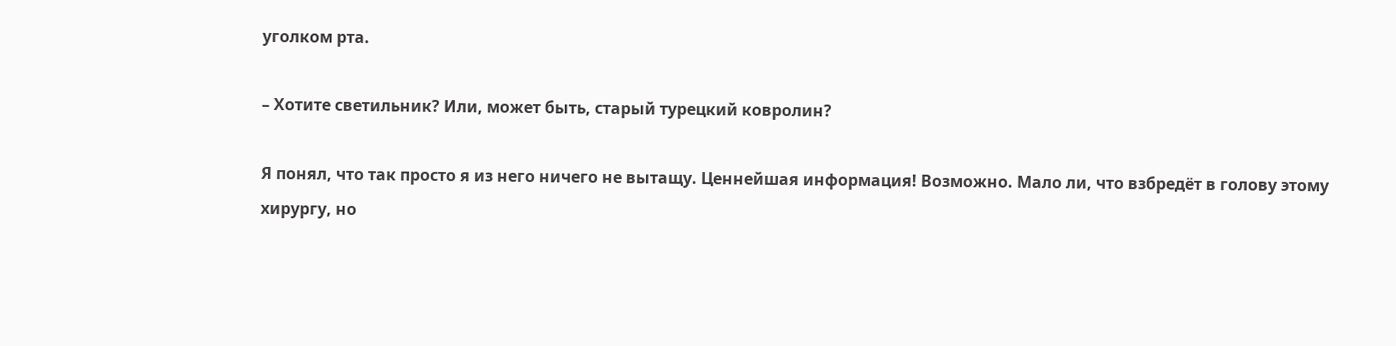уголком рта.

– Хотите светильник? Или, может быть, старый турецкий ковролин?

Я понял, что так просто я из него ничего не вытащу. Ценнейшая информация! Возможно. Мало ли, что взбредёт в голову этому хирургу, но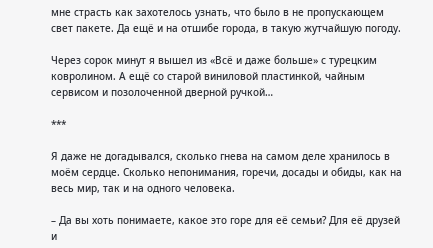мне страсть как захотелось узнать, что было в не пропускающем свет пакете. Да ещё и на отшибе города, в такую жутчайшую погоду.

Через сорок минут я вышел из «Всё и даже больше» с турецким ковролином. А ещё со старой виниловой пластинкой, чайным сервисом и позолоченной дверной ручкой…

***

Я даже не догадывался, сколько гнева на самом деле хранилось в моём сердце. Сколько непонимания, горечи, досады и обиды, как на весь мир, так и на одного человека.

– Да вы хоть понимаете, какое это горе для её семьи? Для её друзей и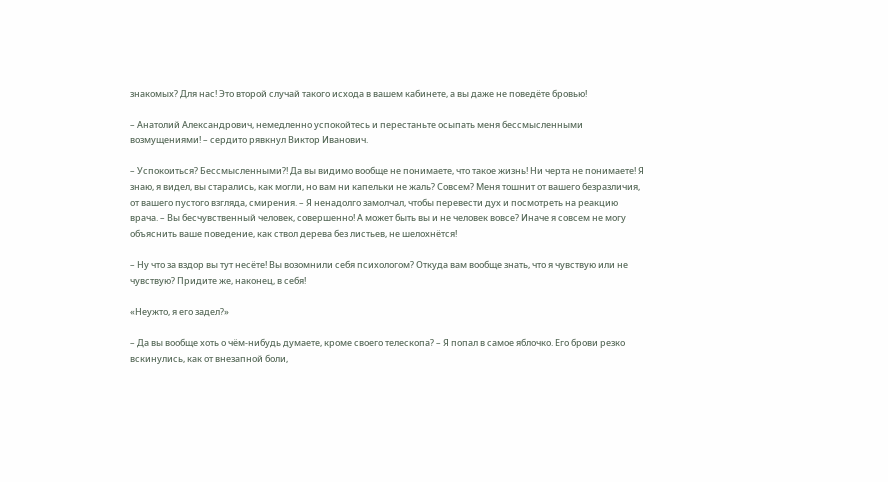знакомых? Для нас! Это второй случай такого исхода в вашем кабинете, а вы даже не поведёте бровью!

– Анатолий Александрович, немедленно успокойтесь и перестаньте осыпать меня бессмысленными возмущениями! – сердито рявкнул Виктор Иванович.

– Успокоиться? Бессмысленными?! Да вы видимо вообще не понимаете, что такое жизнь! Ни черта не понимаете! Я знаю, я видел, вы старались, как могли, но вам ни капельки не жаль? Совсем? Меня тошнит от вашего безразличия, от вашего пустого взгляда, смирения. – Я ненадолго замолчал, чтобы перевести дух и посмотреть на реакцию врача. – Вы бесчувственный человек, совершенно! А может быть вы и не человек вовсе? Иначе я совсем не могу объяснить ваше поведение, как ствол дерева без листьев, не шелохнётся!

– Ну что за вздор вы тут несёте! Вы возомнили себя психологом? Откуда вам вообще знать, что я чувствую или не чувствую? Придите же, наконец, в себя!

«Неужто, я его задел?»

– Да вы вообще хоть о чём-нибудь думаете, кроме своего телескопа? – Я попал в самое яблочко. Его брови резко вскинулись, как от внезапной боли,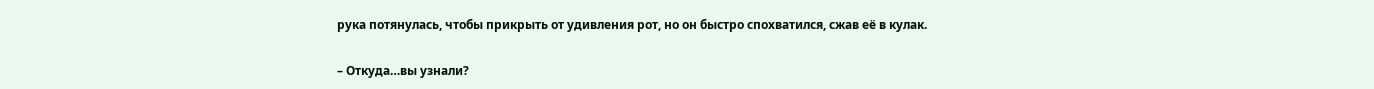рука потянулась, чтобы прикрыть от удивления рот, но он быстро спохватился, сжав её в кулак.

– Откуда…вы узнали?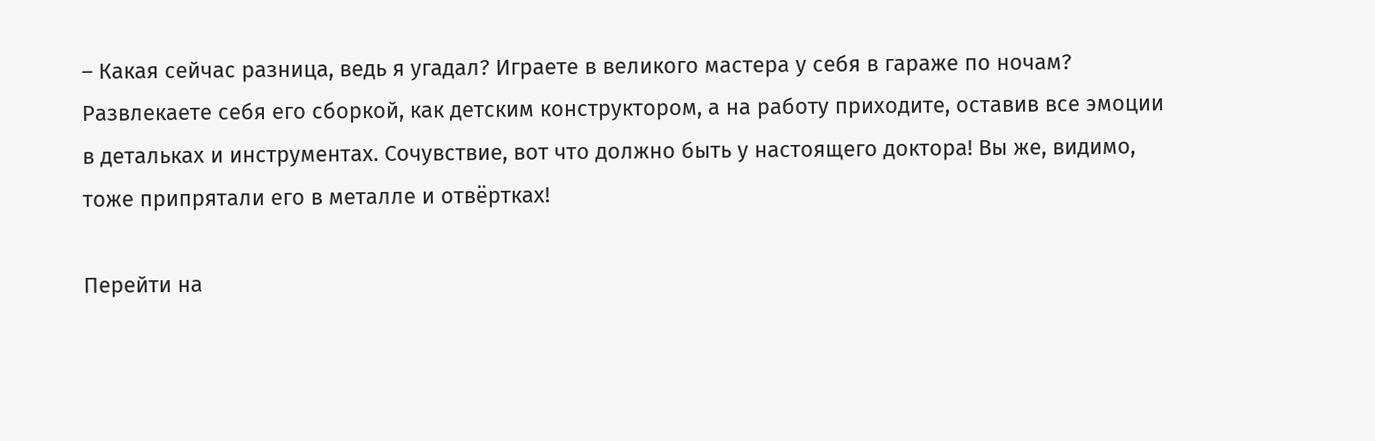– Какая сейчас разница, ведь я угадал? Играете в великого мастера у себя в гараже по ночам? Развлекаете себя его сборкой, как детским конструктором, а на работу приходите, оставив все эмоции в детальках и инструментах. Сочувствие, вот что должно быть у настоящего доктора! Вы же, видимо, тоже припрятали его в металле и отвёртках!

Перейти на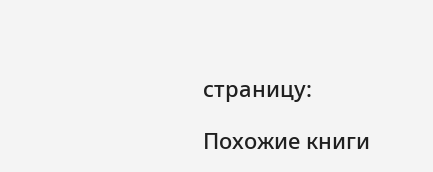страницу:

Похожие книги